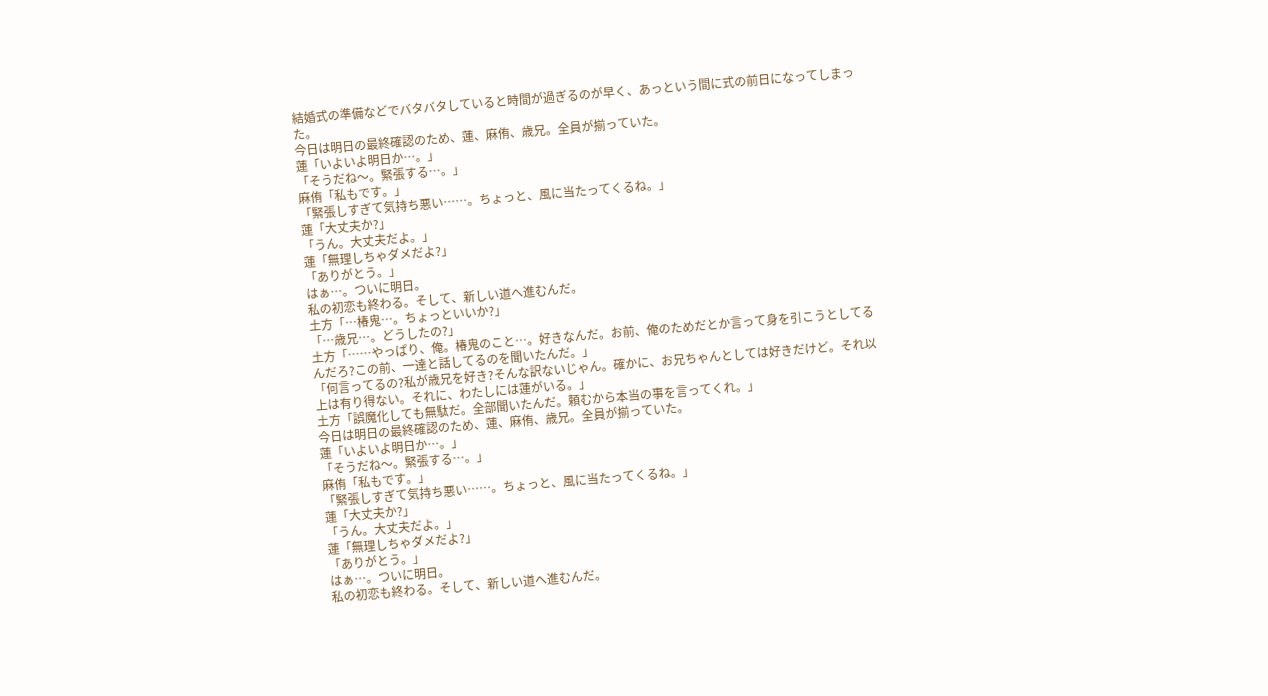結婚式の準備などでバタバタしていると時間が過ぎるのが早く、あっという間に式の前日になってしまった。
今日は明日の最終確認のため、蓮、麻侑、歳兄。全員が揃っていた。
蓮「いよいよ明日か…。」
「そうだね〜。緊張する…。」
麻侑「私もです。」
「緊張しすぎて気持ち悪い……。ちょっと、風に当たってくるね。」
蓮「大丈夫か?」
「うん。大丈夫だよ。」
蓮「無理しちゃダメだよ?」
「ありがとう。」
はぁ…。ついに明日。
私の初恋も終わる。そして、新しい道へ進むんだ。
土方「…椿鬼…。ちょっといいか?」
「…歳兄…。どうしたの?」
土方「……やっぱり、俺。椿鬼のこと…。好きなんだ。お前、俺のためだとか言って身を引こうとしてるんだろ?この前、一達と話してるのを聞いたんだ。」
「何言ってるの?私が歳兄を好き?そんな訳ないじゃん。確かに、お兄ちゃんとしては好きだけど。それ以上は有り得ない。それに、わたしには蓮がいる。」
土方「誤魔化しても無駄だ。全部聞いたんだ。頼むから本当の事を言ってくれ。」
今日は明日の最終確認のため、蓮、麻侑、歳兄。全員が揃っていた。
蓮「いよいよ明日か…。」
「そうだね〜。緊張する…。」
麻侑「私もです。」
「緊張しすぎて気持ち悪い……。ちょっと、風に当たってくるね。」
蓮「大丈夫か?」
「うん。大丈夫だよ。」
蓮「無理しちゃダメだよ?」
「ありがとう。」
はぁ…。ついに明日。
私の初恋も終わる。そして、新しい道へ進むんだ。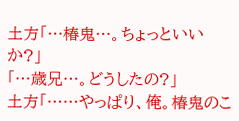土方「…椿鬼…。ちょっといいか?」
「…歳兄…。どうしたの?」
土方「……やっぱり、俺。椿鬼のこ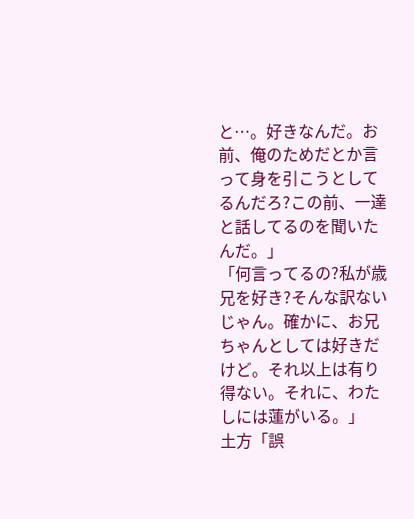と…。好きなんだ。お前、俺のためだとか言って身を引こうとしてるんだろ?この前、一達と話してるのを聞いたんだ。」
「何言ってるの?私が歳兄を好き?そんな訳ないじゃん。確かに、お兄ちゃんとしては好きだけど。それ以上は有り得ない。それに、わたしには蓮がいる。」
土方「誤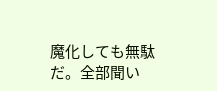魔化しても無駄だ。全部聞い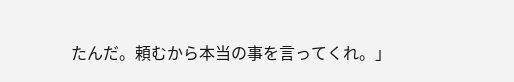たんだ。頼むから本当の事を言ってくれ。」